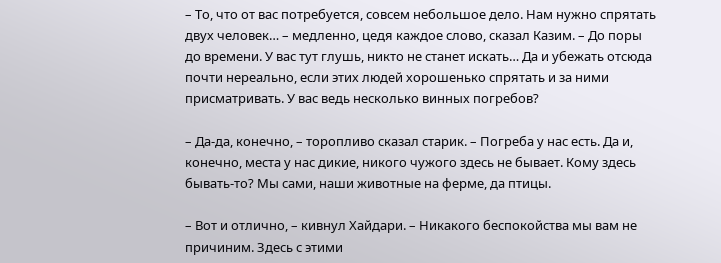– То, что от вас потребуется, совсем небольшое дело. Нам нужно спрятать двух человек… – медленно, цедя каждое слово, сказал Казим. – До поры до времени. У вас тут глушь, никто не станет искать… Да и убежать отсюда почти нереально, если этих людей хорошенько спрятать и за ними присматривать. У вас ведь несколько винных погребов?

– Да-да, конечно, – торопливо сказал старик. – Погреба у нас есть. Да и, конечно, места у нас дикие, никого чужого здесь не бывает. Кому здесь бывать-то? Мы сами, наши животные на ферме, да птицы.

– Вот и отлично, – кивнул Хайдари. – Никакого беспокойства мы вам не причиним. Здесь с этими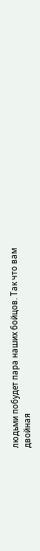людьми побудет пара наших бойцов. Так что вам двойная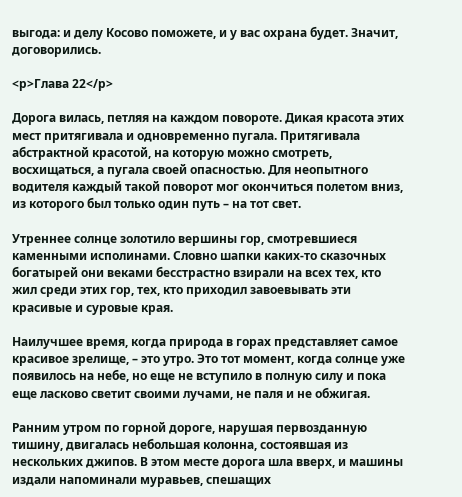выгода: и делу Косово поможете, и у вас охрана будет. Значит, договорились.

<p>Глава 22</p>

Дорога вилась, петляя на каждом повороте. Дикая красота этих мест притягивала и одновременно пугала. Притягивала абстрактной красотой, на которую можно смотреть, восхищаться, а пугала своей опасностью. Для неопытного водителя каждый такой поворот мог окончиться полетом вниз, из которого был только один путь – на тот свет.

Утреннее солнце золотило вершины гор, смотревшиеся каменными исполинами. Словно шапки каких-то сказочных богатырей они веками бесстрастно взирали на всех тех, кто жил среди этих гор, тех, кто приходил завоевывать эти красивые и суровые края.

Наилучшее время, когда природа в горах представляет самое красивое зрелище, – это утро. Это тот момент, когда солнце уже появилось на небе, но еще не вступило в полную силу и пока еще ласково светит своими лучами, не паля и не обжигая.

Ранним утром по горной дороге, нарушая первозданную тишину, двигалась небольшая колонна, состоявшая из нескольких джипов. В этом месте дорога шла вверх, и машины издали напоминали муравьев, спешащих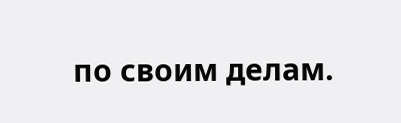по своим делам.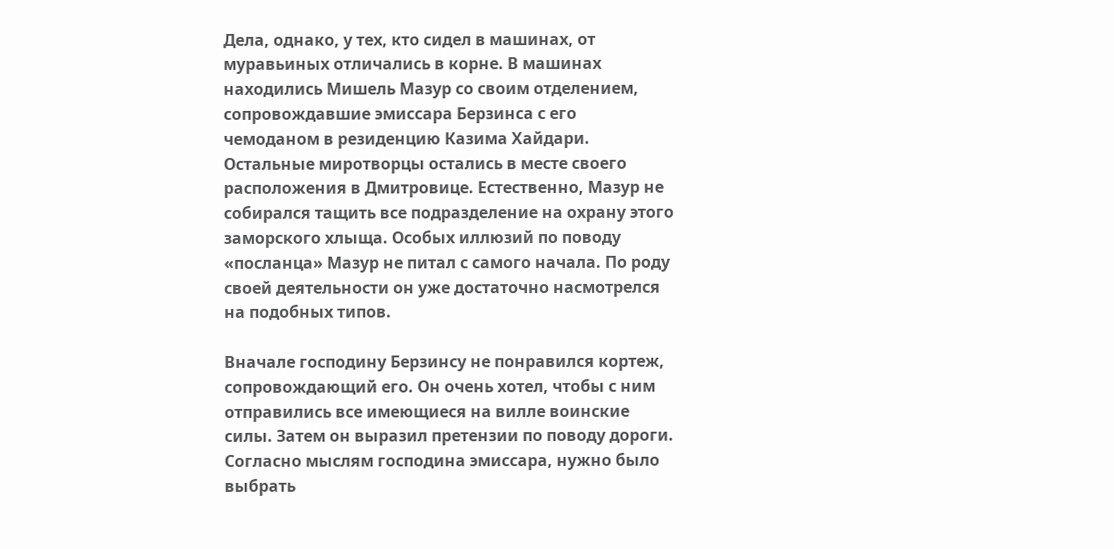Дела, однако, у тех, кто сидел в машинах, от муравьиных отличались в корне. В машинах находились Мишель Мазур со своим отделением, сопровождавшие эмиссара Берзинса с его чемоданом в резиденцию Казима Хайдари. Остальные миротворцы остались в месте своего расположения в Дмитровице. Естественно, Мазур не собирался тащить все подразделение на охрану этого заморского хлыща. Особых иллюзий по поводу «посланца» Мазур не питал с самого начала. По роду своей деятельности он уже достаточно насмотрелся на подобных типов.

Вначале господину Берзинсу не понравился кортеж, сопровождающий его. Он очень хотел, чтобы с ним отправились все имеющиеся на вилле воинские силы. Затем он выразил претензии по поводу дороги. Согласно мыслям господина эмиссара, нужно было выбрать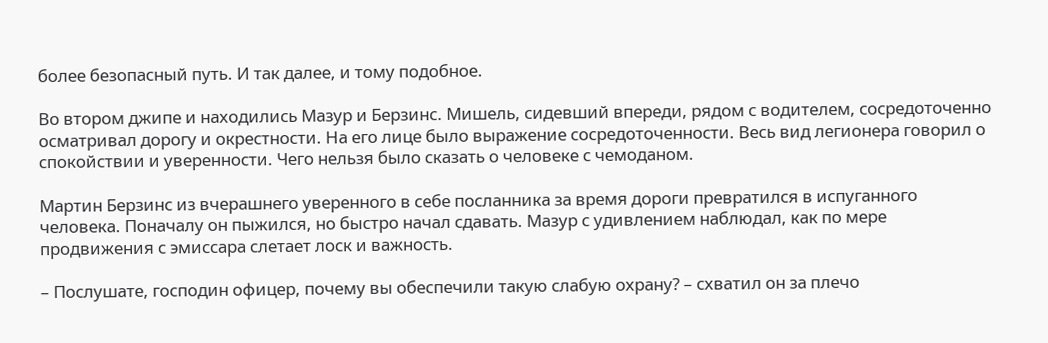более безопасный путь. И так далее, и тому подобное.

Во втором джипе и находились Мазур и Берзинс. Мишель, сидевший впереди, рядом с водителем, сосредоточенно осматривал дорогу и окрестности. На его лице было выражение сосредоточенности. Весь вид легионера говорил о спокойствии и уверенности. Чего нельзя было сказать о человеке с чемоданом.

Мартин Берзинс из вчерашнего уверенного в себе посланника за время дороги превратился в испуганного человека. Поначалу он пыжился, но быстро начал сдавать. Мазур с удивлением наблюдал, как по мере продвижения с эмиссара слетает лоск и важность.

– Послушате, господин офицер, почему вы обеспечили такую слабую охрану? – схватил он за плечо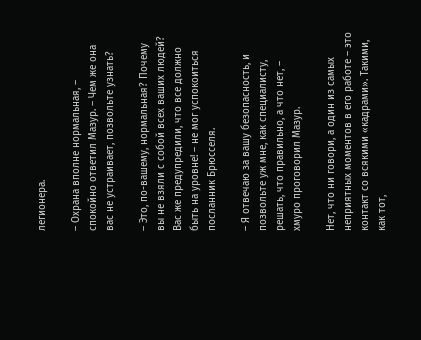легионера.

– Охрана вполне нормальная, – спокойно ответил Мазур. – Чем же она вас не устраивает, позвольте узнать?

– Это, по-вашему, нормальная? Почему вы не взяли с собой всех ваших людей? Вас же предупредили, что все должно быть на уровне! – не мог успокоиться посланник Брюсселя.

– Я отвечаю за вашу безопасность, и позвольте уж мне, как специалисту, решать, что правильно, а что нет, – хмуро проговорил Мазур.

Нет, что ни говори, а один из самых неприятных моментов в его работе – это контакт со всякими «кадрами». Такими, как тот,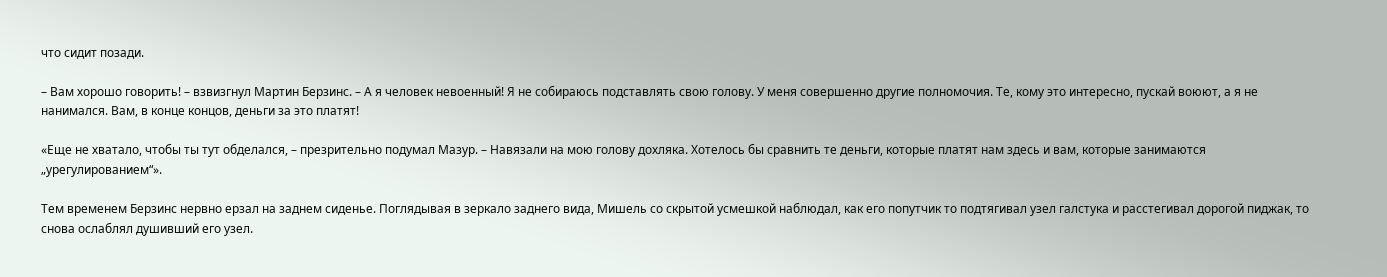что сидит позади.

– Вам хорошо говорить! – взвизгнул Мартин Берзинс. – А я человек невоенный! Я не собираюсь подставлять свою голову. У меня совершенно другие полномочия. Те, кому это интересно, пускай воюют, а я не нанимался. Вам, в конце концов, деньги за это платят!

«Еще не хватало, чтобы ты тут обделался, – презрительно подумал Мазур. – Навязали на мою голову дохляка. Хотелось бы сравнить те деньги, которые платят нам здесь и вам, которые занимаются „урегулированием“».

Тем временем Берзинс нервно ерзал на заднем сиденье. Поглядывая в зеркало заднего вида, Мишель со скрытой усмешкой наблюдал, как его попутчик то подтягивал узел галстука и расстегивал дорогой пиджак, то снова ослаблял душивший его узел.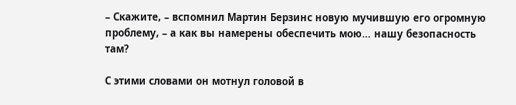– Скажите, – вспомнил Мартин Берзинс новую мучившую его огромную проблему, – а как вы намерены обеспечить мою… нашу безопасность там?

С этими словами он мотнул головой в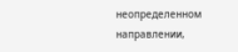неопределенном направлении,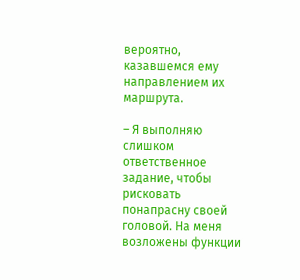вероятно, казавшемся ему направлением их маршрута.

– Я выполняю слишком ответственное задание, чтобы рисковать понапрасну своей головой. На меня возложены функции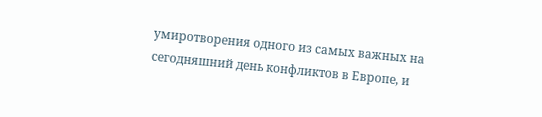умиротворения одного из самых важных на сегодняшний день конфликтов в Европе, и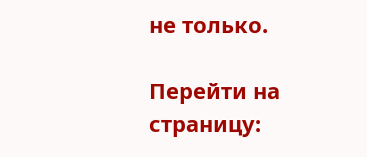не только.

Перейти на страницу: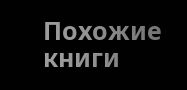Похожие книги